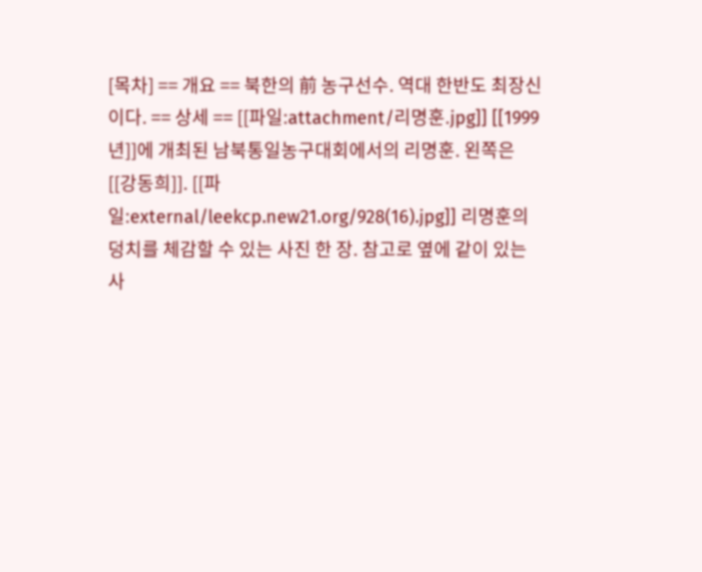[목차] == 개요 == 북한의 前 농구선수. 역대 한반도 최장신이다. == 상세 == [[파일:attachment/리명훈.jpg]] [[1999년]]에 개최된 남북통일농구대회에서의 리명훈. 왼쪽은 [[강동희]]. [[파일:external/leekcp.new21.org/928(16).jpg]] 리명훈의 덩치를 체감할 수 있는 사진 한 장. 참고로 옆에 같이 있는 사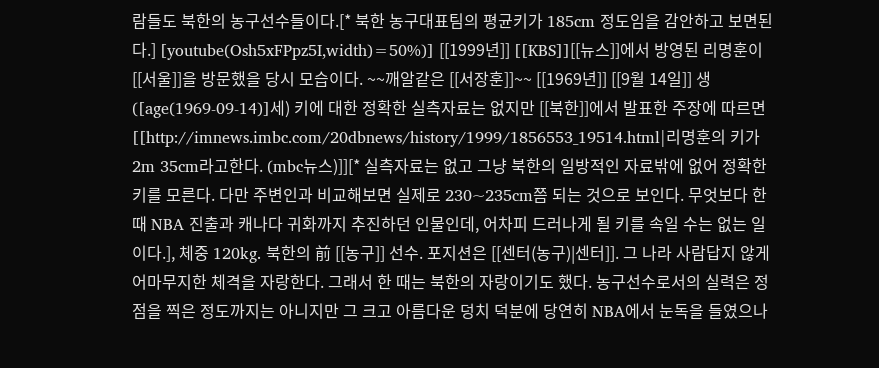람들도 북한의 농구선수들이다.[* 북한 농구대표팀의 평균키가 185cm 정도임을 감안하고 보면된다.] [youtube(Osh5xFPpz5I,width)=50%)] [[1999년]] [[KBS]][[뉴스]]에서 방영된 리명훈이 [[서울]]을 방문했을 당시 모습이다. ~~깨알같은 [[서장훈]]~~ [[1969년]] [[9월 14일]] 생 ([age(1969-09-14)]세) 키에 대한 정확한 실측자료는 없지만 [[북한]]에서 발표한 주장에 따르면 [[http://imnews.imbc.com/20dbnews/history/1999/1856553_19514.html|리명훈의 키가 2m 35cm라고한다. (mbc뉴스)]][* 실측자료는 없고 그냥 북한의 일방적인 자료밖에 없어 정확한 키를 모른다. 다만 주변인과 비교해보면 실제로 230~235cm쯤 되는 것으로 보인다. 무엇보다 한때 NBA 진출과 캐나다 귀화까지 추진하던 인물인데, 어차피 드러나게 될 키를 속일 수는 없는 일이다.], 체중 120kg. 북한의 前 [[농구]] 선수. 포지션은 [[센터(농구)|센터]]. 그 나라 사람답지 않게 어마무지한 체격을 자랑한다. 그래서 한 때는 북한의 자랑이기도 했다. 농구선수로서의 실력은 정점을 찍은 정도까지는 아니지만 그 크고 아름다운 덩치 덕분에 당연히 NBA에서 눈독을 들였으나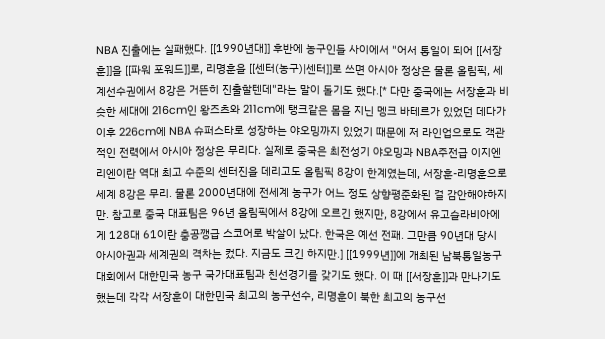NBA 진출에는 실패했다. [[1990년대]] 후반에 농구인들 사이에서 "어서 통일이 되어 [[서장훈]]을 [[파워 포워드]]로, 리명훈을 [[센터(농구)|센터]]로 쓰면 아시아 정상은 물론 올림픽, 세계선수권에서 8강은 거뜬히 진출할텐데"라는 말이 돌기도 했다.[* 다만 중국에는 서장훈과 비슷한 세대에 216cm인 왕즈츠와 211cm에 탱크같은 몸을 지닌 멩크 바테르가 있었던 데다가 이후 226cm에 NBA 슈퍼스타로 성장하는 야오밍까지 있었기 때문에 저 라인업으로도 객관적인 전력에서 아시아 정상은 무리다. 실제로 중국은 최전성기 야오밍과 NBA주전급 이지엔리엔이란 역대 최고 수준의 센터진을 데리고도 올림픽 8강이 한계였는데, 서장훈-리명훈으로 세계 8강은 무리. 물론 2000년대에 전세계 농구가 어느 정도 상향평준화된 걸 감안해야하지만. 참고로 중국 대표팀은 96년 올림픽에서 8강에 오르긴 했지만, 8강에서 유고슬라비아에게 128대 61이란 충공깽급 스코어로 박살이 났다. 한국은 예선 전패. 그만큼 90년대 당시 아시아권과 세계권의 격차는 컸다. 지금도 크긴 하지만.] [[1999년]]에 개최된 남북통일농구대회에서 대한민국 농구 국가대표팀과 친선경기를 갖기도 했다. 이 때 [[서장훈]]과 만나기도 했는데 각각 서장훈이 대한민국 최고의 농구선수, 리명훈이 북한 최고의 농구선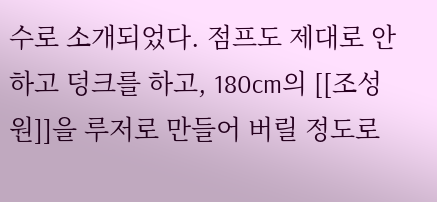수로 소개되었다. 점프도 제대로 안 하고 덩크를 하고, 180cm의 [[조성원]]을 루저로 만들어 버릴 정도로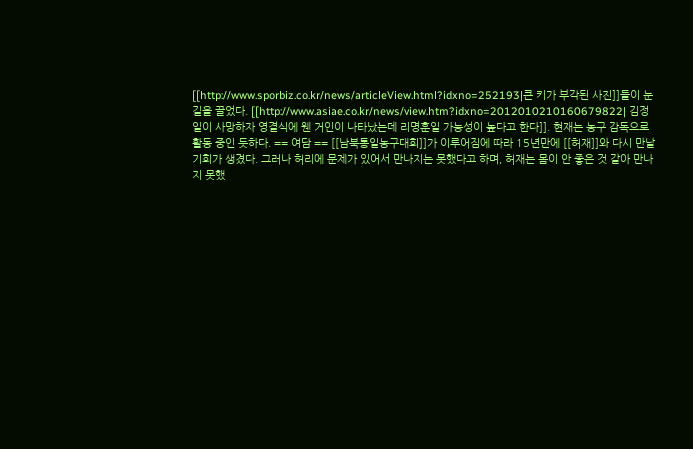[[http://www.sporbiz.co.kr/news/articleView.html?idxno=252193|큰 키가 부각된 사진]]들이 눈길을 끌었다. [[http://www.asiae.co.kr/news/view.htm?idxno=2012010210160679822| 김정일이 사망하자 영결식에 웬 거인이 나타났는데 리명훈일 가능성이 높다고 한다]]. 현재는 농구 감독으로 활동 중인 듯하다. == 여담 == [[남북통일농구대회]]가 이루어짐에 따라 15년만에 [[허재]]와 다시 만날 기회가 생겼다. 그러나 허리에 문제가 있어서 만나지는 못했다고 하며, 허재는 몸이 안 좋은 것 같아 만나지 못했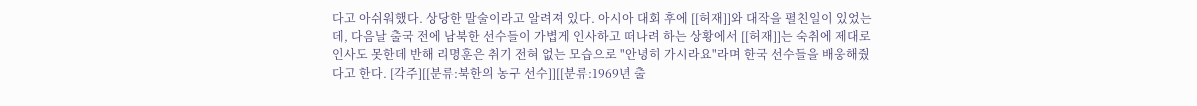다고 아쉬워했다. 상당한 말술이라고 알려져 있다. 아시아 대회 후에 [[허재]]와 대작을 펼친일이 있었는데, 다음날 출국 전에 남북한 선수들이 가볍게 인사하고 떠나려 하는 상황에서 [[허재]]는 숙취에 제대로 인사도 못한데 반해 리명훈은 취기 전혀 없는 모습으로 "안녕히 가시라요"라며 한국 선수들을 배웅해줬다고 한다. [각주][[분류:북한의 농구 선수]][[분류:1969년 출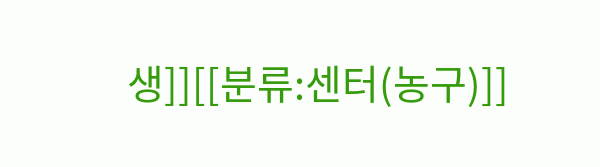생]][[분류:센터(농구)]]